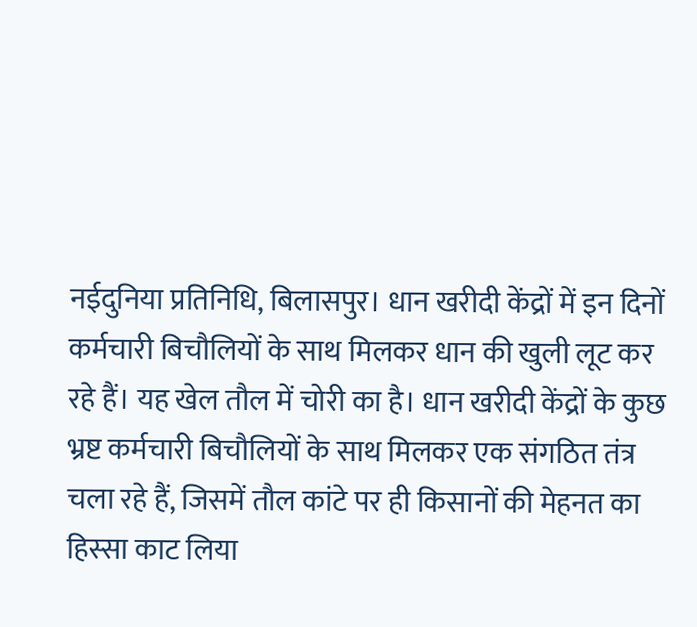नईदुनिया प्रतिनिधि, बिलासपुर। धान खरीदी केंद्रों में इन दिनों कर्मचारी बिचौलियों के साथ मिलकर धान की खुली लूट कर रहे हैं। यह खेल तौल में चोरी का है। धान खरीदी केंद्रों के कुछ भ्रष्ट कर्मचारी बिचौलियों के साथ मिलकर एक संगठित तंत्र चला रहे हैं, जिसमें तौल कांटे पर ही किसानों की मेहनत का हिस्सा काट लिया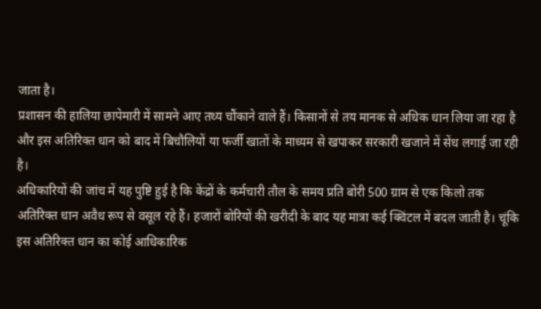जाता है।
प्रशासन की हालिया छापेमारी में सामने आए तथ्य चौंकाने वाले हैं। किसानों से तय मानक से अधिक धान लिया जा रहा है और इस अतिरिक्त धान को बाद में बिचौलियों या फर्जी खातों के माध्यम से खपाकर सरकारी खजाने में सेंध लगाई जा रही है।
अधिकारियों की जांच में यह पुष्टि हुई है कि केंद्रों के कर्मचारी तौल के समय प्रति बोरी 500 ग्राम से एक किलो तक अतिरिक्त धान अवैध रूप से वसूल रहे हैं। हजारों बोरियों की खरीदी के बाद यह मात्रा कई क्विंटल में बदल जाती है। चूंकि इस अतिरिक्त धान का कोई आधिकारिक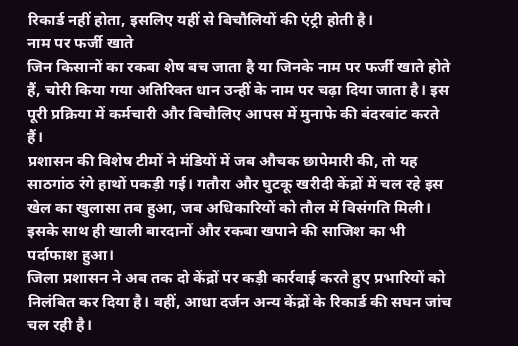रिकार्ड नहीं होता, इसलिए यहीं से बिचौलियों की एंट्री होती है।
नाम पर फर्जी खाते
जिन किसानों का रकबा शेष बच जाता है या जिनके नाम पर फर्जी खाते होते हैं, चोरी किया गया अतिरिक्त धान उन्हीं के नाम पर चढ़ा दिया जाता है। इस पूरी प्रक्रिया में कर्मचारी और बिचौलिए आपस में मुनाफे की बंदरबांट करते हैं।
प्रशासन की विशेष टीमों ने मंडियों में जब औचक छापेमारी की, तो यह साठगांठ रंगे हाथों पकड़ी गई। गतौरा और घुटकू खरीदी केंद्रों में चल रहे इस खेल का खुलासा तब हुआ, जब अधिकारियों को तौल में विसंगति मिली। इसके साथ ही खाली बारदानों और रकबा खपाने की साजिश का भी पर्दाफाश हुआ।
जिला प्रशासन ने अब तक दो केंद्रों पर कड़ी कार्रवाई करते हुए प्रभारियों को निलंबित कर दिया है। वहीं, आधा दर्जन अन्य केंद्रों के रिकार्ड की सघन जांच चल रही है।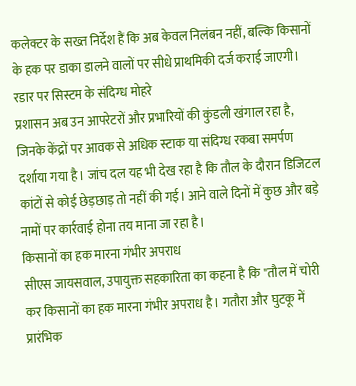कलेक्टर के सख्त निर्देश हैं कि अब केवल निलंबन नहीं, बल्कि किसानों के हक पर डाका डालने वालों पर सीधे प्राथमिकी दर्ज कराई जाएगी।
रडार पर सिस्टम के संदिग्ध मोहरे
प्रशासन अब उन आपरेटरों और प्रभारियों की कुंडली खंगाल रहा है, जिनके केंद्रों पर आवक से अधिक स्टाक या संदिग्ध रकबा समर्पण दर्शाया गया है। जांच दल यह भी देख रहा है कि तौल के दौरान डिजिटल कांटों से कोई छेड़छाड़ तो नहीं की गई। आने वाले दिनों में कुछ और बड़े नामों पर कार्रवाई होना तय माना जा रहा है।
किसानों का हक मारना गंभीर अपराध
सीएस जायसवाल, उपायुक्त सहकारिता का कहना है कि "तौल में चोरी कर किसानों का हक मारना गंभीर अपराध है। गतौरा और घुटकू में प्रारंभिक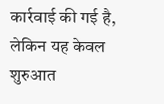कार्रवाई की गई है, लेकिन यह केवल शुरुआत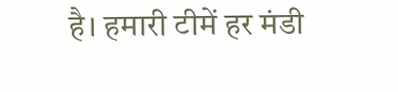है। हमारी टीमें हर मंडी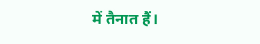में तैनात हैं।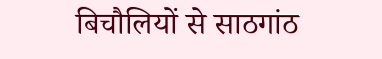बिचौलियों से साठगांठ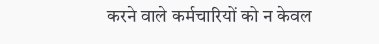करने वाले कर्मचारियों को न केवल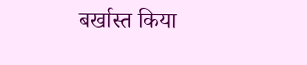बर्खास्त किया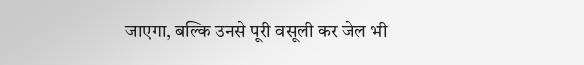जाएगा, बल्कि उनसे पूरी वसूली कर जेल भी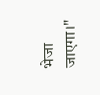भेजा जाएगा।"